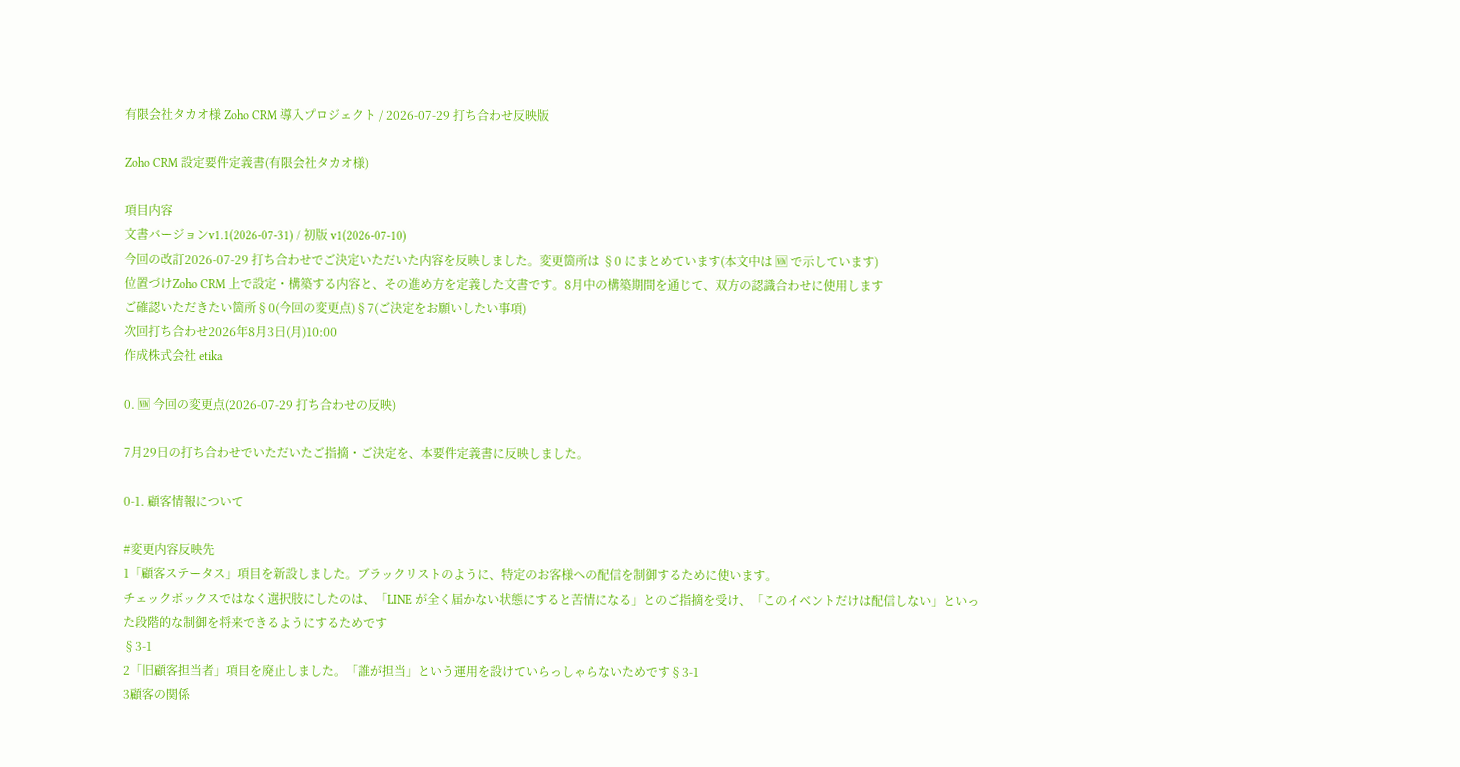有限会社タカオ様 Zoho CRM 導入プロジェクト / 2026-07-29 打ち合わせ反映版

Zoho CRM 設定要件定義書(有限会社タカオ様)

項目内容
文書バージョンv1.1(2026-07-31) / 初版 v1(2026-07-10)
今回の改訂2026-07-29 打ち合わせでご決定いただいた内容を反映しました。変更箇所は §0 にまとめています(本文中は 🆕 で示しています)
位置づけZoho CRM 上で設定・構築する内容と、その進め方を定義した文書です。8月中の構築期間を通じて、双方の認識合わせに使用します
ご確認いただきたい箇所§0(今回の変更点)§7(ご決定をお願いしたい事項)
次回打ち合わせ2026年8月3日(月)10:00
作成株式会社 etika

0. 🆕 今回の変更点(2026-07-29 打ち合わせの反映)

7月29日の打ち合わせでいただいたご指摘・ご決定を、本要件定義書に反映しました。

0-1. 顧客情報について

#変更内容反映先
1「顧客ステータス」項目を新設しました。ブラックリストのように、特定のお客様への配信を制御するために使います。
チェックボックスではなく選択肢にしたのは、「LINE が全く届かない状態にすると苦情になる」とのご指摘を受け、「このイベントだけは配信しない」といった段階的な制御を将来できるようにするためです
§3-1
2「旧顧客担当者」項目を廃止しました。「誰が担当」という運用を設けていらっしゃらないためです§3-1
3顧客の関係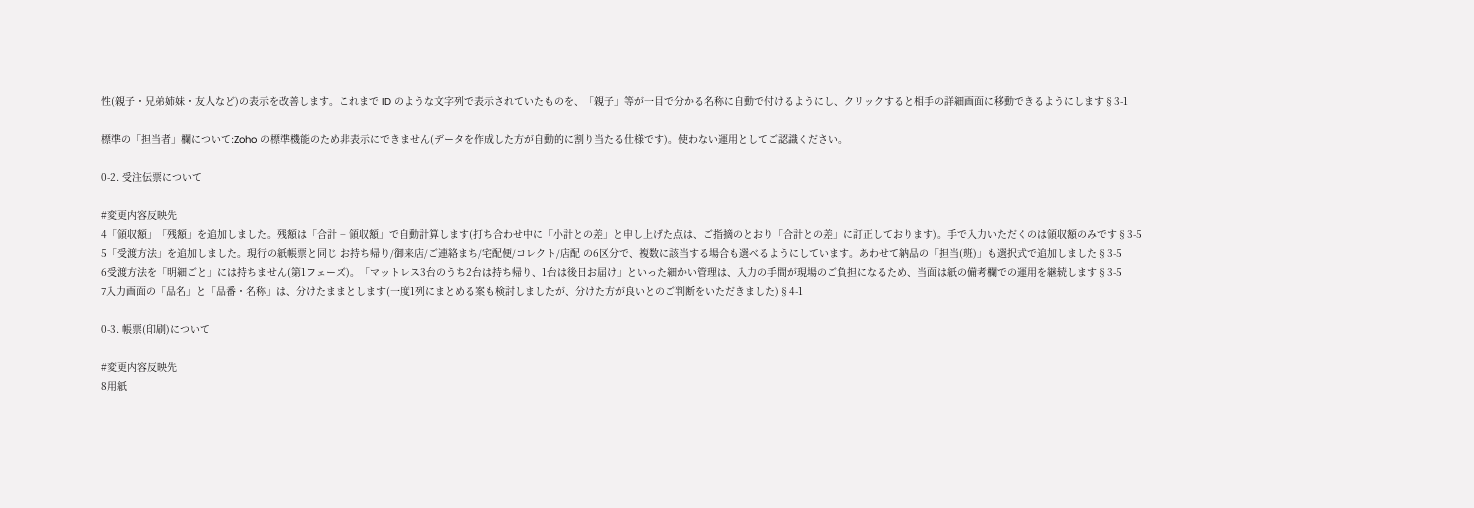性(親子・兄弟姉妹・友人など)の表示を改善します。これまで ID のような文字列で表示されていたものを、「親子」等が一目で分かる名称に自動で付けるようにし、クリックすると相手の詳細画面に移動できるようにします§3-1

標準の「担当者」欄について:Zoho の標準機能のため非表示にできません(データを作成した方が自動的に割り当たる仕様です)。使わない運用としてご認識ください。

0-2. 受注伝票について

#変更内容反映先
4「領収額」「残額」を追加しました。残額は「合計 − 領収額」で自動計算します(打ち合わせ中に「小計との差」と申し上げた点は、ご指摘のとおり「合計との差」に訂正しております)。手で入力いただくのは領収額のみです§3-5
5「受渡方法」を追加しました。現行の紙帳票と同じ お持ち帰り/御来店/ご連絡まち/宅配便/コレクト/店配 の6区分で、複数に該当する場合も選べるようにしています。あわせて納品の「担当(班)」も選択式で追加しました§3-5
6受渡方法を「明細ごと」には持ちません(第1フェーズ)。「マットレス3台のうち2台は持ち帰り、1台は後日お届け」といった細かい管理は、入力の手間が現場のご負担になるため、当面は紙の備考欄での運用を継続します§3-5
7入力画面の「品名」と「品番・名称」は、分けたままとします(一度1列にまとめる案も検討しましたが、分けた方が良いとのご判断をいただきました)§4-1

0-3. 帳票(印刷)について

#変更内容反映先
8用紙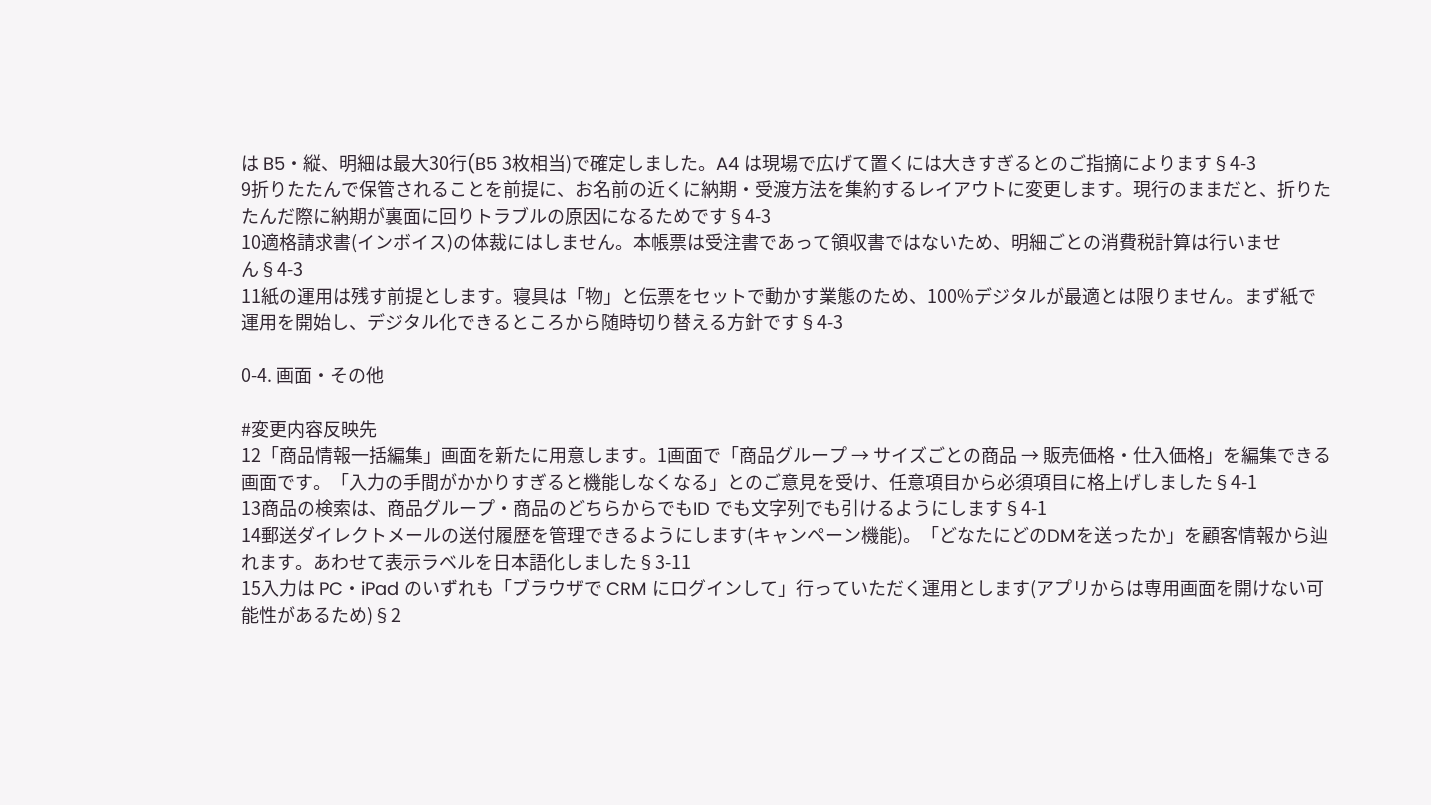は B5・縦、明細は最大30行(B5 3枚相当)で確定しました。A4 は現場で広げて置くには大きすぎるとのご指摘によります§4-3
9折りたたんで保管されることを前提に、お名前の近くに納期・受渡方法を集約するレイアウトに変更します。現行のままだと、折りたたんだ際に納期が裏面に回りトラブルの原因になるためです§4-3
10適格請求書(インボイス)の体裁にはしません。本帳票は受注書であって領収書ではないため、明細ごとの消費税計算は行いません§4-3
11紙の運用は残す前提とします。寝具は「物」と伝票をセットで動かす業態のため、100%デジタルが最適とは限りません。まず紙で運用を開始し、デジタル化できるところから随時切り替える方針です§4-3

0-4. 画面・その他

#変更内容反映先
12「商品情報一括編集」画面を新たに用意します。1画面で「商品グループ → サイズごとの商品 → 販売価格・仕入価格」を編集できる画面です。「入力の手間がかかりすぎると機能しなくなる」とのご意見を受け、任意項目から必須項目に格上げしました§4-1
13商品の検索は、商品グループ・商品のどちらからでもID でも文字列でも引けるようにします§4-1
14郵送ダイレクトメールの送付履歴を管理できるようにします(キャンペーン機能)。「どなたにどのDMを送ったか」を顧客情報から辿れます。あわせて表示ラベルを日本語化しました§3-11
15入力は PC・iPad のいずれも「ブラウザで CRM にログインして」行っていただく運用とします(アプリからは専用画面を開けない可能性があるため)§2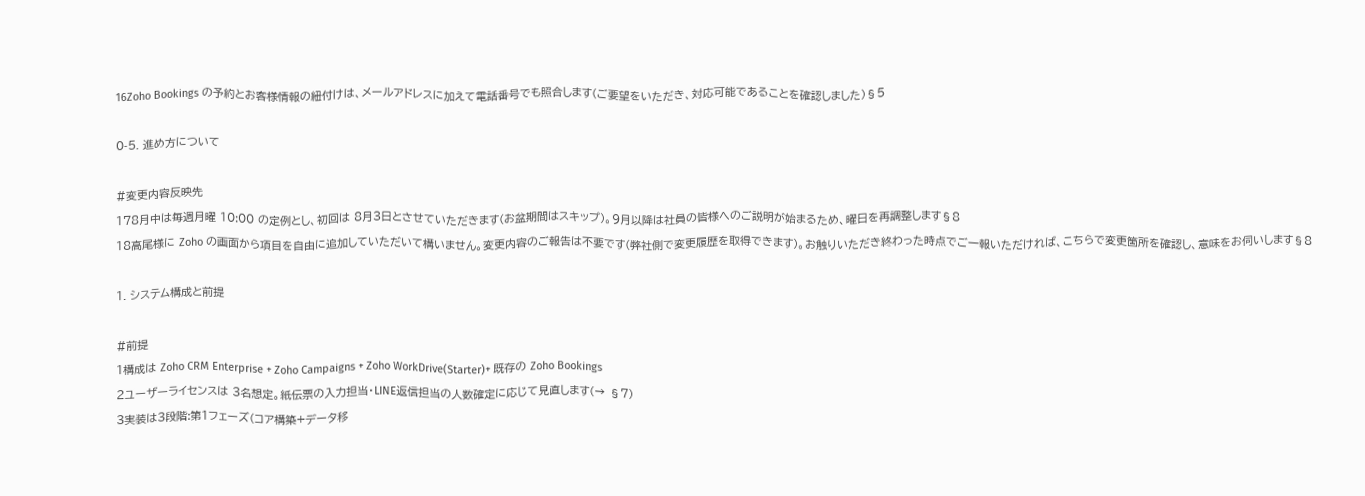16Zoho Bookings の予約とお客様情報の紐付けは、メールアドレスに加えて電話番号でも照合します(ご要望をいただき、対応可能であることを確認しました)§5

0-5. 進め方について

#変更内容反映先
178月中は毎週月曜 10:00 の定例とし、初回は 8月3日とさせていただきます(お盆期間はスキップ)。9月以降は社員の皆様へのご説明が始まるため、曜日を再調整します§8
18高尾様に Zoho の画面から項目を自由に追加していただいて構いません。変更内容のご報告は不要です(弊社側で変更履歴を取得できます)。お触りいただき終わった時点でご一報いただければ、こちらで変更箇所を確認し、意味をお伺いします§8

1. システム構成と前提

#前提
1構成は Zoho CRM Enterprise + Zoho Campaigns + Zoho WorkDrive(Starter)+ 既存の Zoho Bookings
2ユーザーライセンスは 3名想定。紙伝票の入力担当・LINE返信担当の人数確定に応じて見直します(→ §7)
3実装は3段階:第1フェーズ(コア構築+データ移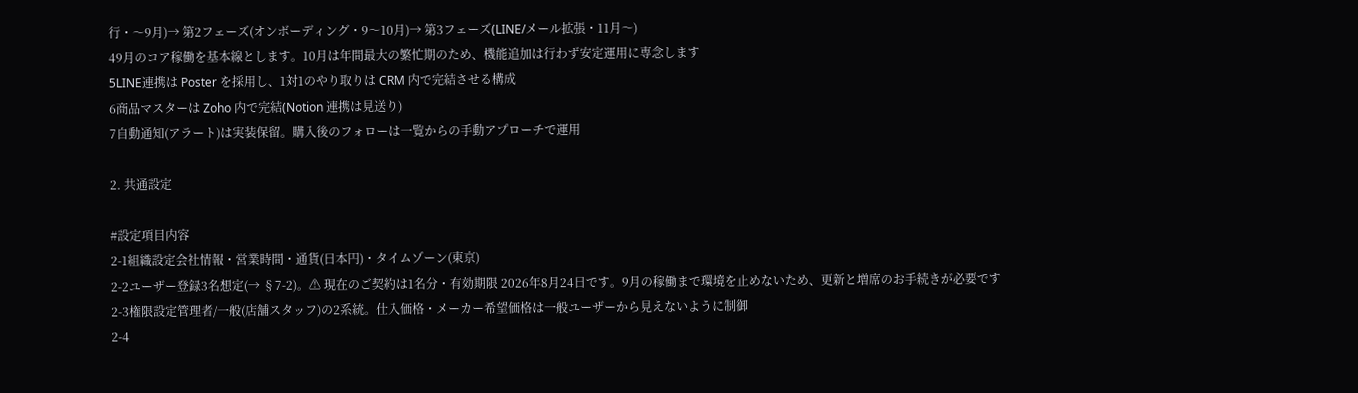行・〜9月)→ 第2フェーズ(オンボーディング・9〜10月)→ 第3フェーズ(LINE/メール拡張・11月〜)
49月のコア稼働を基本線とします。10月は年間最大の繁忙期のため、機能追加は行わず安定運用に専念します
5LINE連携は Poster を採用し、1対1のやり取りは CRM 内で完結させる構成
6商品マスターは Zoho 内で完結(Notion 連携は見送り)
7自動通知(アラート)は実装保留。購入後のフォローは一覧からの手動アプローチで運用

2. 共通設定

#設定項目内容
2-1組織設定会社情報・営業時間・通貨(日本円)・タイムゾーン(東京)
2-2ユーザー登録3名想定(→ §7-2)。⚠ 現在のご契約は1名分・有効期限 2026年8月24日です。9月の稼働まで環境を止めないため、更新と増席のお手続きが必要です
2-3権限設定管理者/一般(店舗スタッフ)の2系統。仕入価格・メーカー希望価格は一般ユーザーから見えないように制御
2-4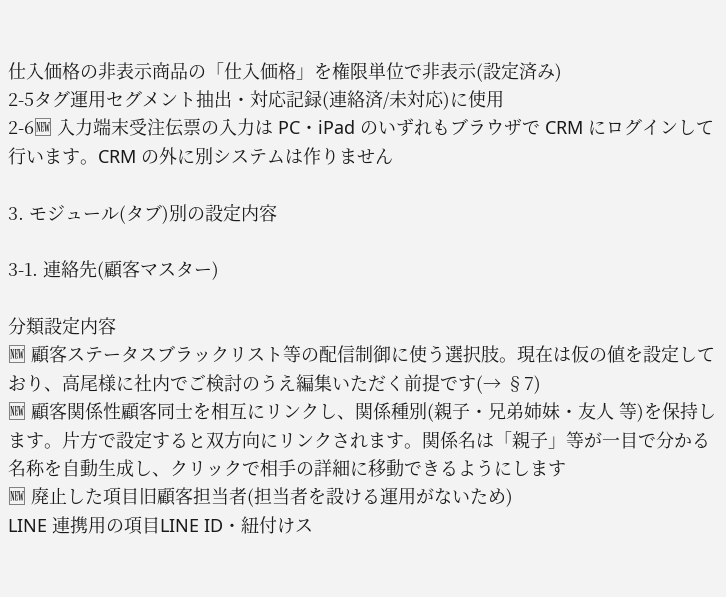仕入価格の非表示商品の「仕入価格」を権限単位で非表示(設定済み)
2-5タグ運用セグメント抽出・対応記録(連絡済/未対応)に使用
2-6🆕 入力端末受注伝票の入力は PC・iPad のいずれもブラウザで CRM にログインして行います。CRM の外に別システムは作りません

3. モジュール(タブ)別の設定内容

3-1. 連絡先(顧客マスター)

分類設定内容
🆕 顧客ステータスブラックリスト等の配信制御に使う選択肢。現在は仮の値を設定しており、高尾様に社内でご検討のうえ編集いただく前提です(→ §7)
🆕 顧客関係性顧客同士を相互にリンクし、関係種別(親子・兄弟姉妹・友人 等)を保持します。片方で設定すると双方向にリンクされます。関係名は「親子」等が一目で分かる名称を自動生成し、クリックで相手の詳細に移動できるようにします
🆕 廃止した項目旧顧客担当者(担当者を設ける運用がないため)
LINE 連携用の項目LINE ID・紐付けス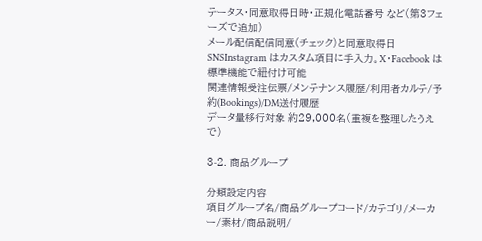テータス・同意取得日時・正規化電話番号 など(第3フェーズで追加)
メール配信配信同意(チェック)と同意取得日
SNSInstagram はカスタム項目に手入力。X・Facebook は標準機能で紐付け可能
関連情報受注伝票/メンテナンス履歴/利用者カルテ/予約(Bookings)/DM送付履歴
データ量移行対象 約29,000名(重複を整理したうえで)

3-2. 商品グループ

分類設定内容
項目グループ名/商品グループコード/カテゴリ/メーカー/素材/商品説明/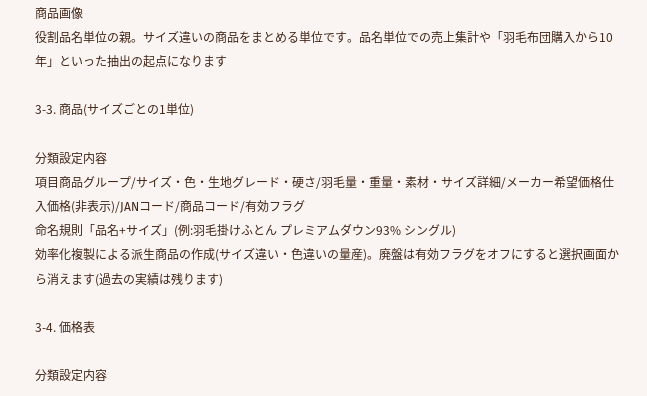商品画像
役割品名単位の親。サイズ違いの商品をまとめる単位です。品名単位での売上集計や「羽毛布団購入から10年」といった抽出の起点になります

3-3. 商品(サイズごとの1単位)

分類設定内容
項目商品グループ/サイズ・色・生地グレード・硬さ/羽毛量・重量・素材・サイズ詳細/メーカー希望価格仕入価格(非表示)/JANコード/商品コード/有効フラグ
命名規則「品名+サイズ」(例:羽毛掛けふとん プレミアムダウン93% シングル)
効率化複製による派生商品の作成(サイズ違い・色違いの量産)。廃盤は有効フラグをオフにすると選択画面から消えます(過去の実績は残ります)

3-4. 価格表

分類設定内容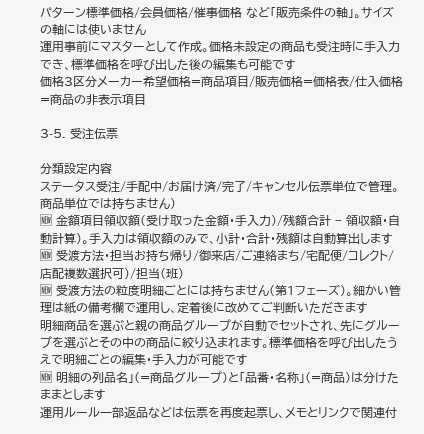パターン標準価格/会員価格/催事価格 など「販売条件の軸」。サイズの軸には使いません
運用事前にマスターとして作成。価格未設定の商品も受注時に手入力でき、標準価格を呼び出した後の編集も可能です
価格3区分メーカー希望価格=商品項目/販売価格=価格表/仕入価格=商品の非表示項目

3-5. 受注伝票

分類設定内容
ステータス受注/手配中/お届け済/完了/キャンセル伝票単位で管理。商品単位では持ちません)
🆕 金額項目領収額(受け取った金額・手入力)/残額合計 − 領収額・自動計算)。手入力は領収額のみで、小計・合計・残額は自動算出します
🆕 受渡方法・担当お持ち帰り/御来店/ご連絡まち/宅配便/コレクト/店配複数選択可)/担当(班)
🆕 受渡方法の粒度明細ごとには持ちません(第1フェーズ)。細かい管理は紙の備考欄で運用し、定着後に改めてご判断いただきます
明細商品を選ぶと親の商品グループが自動でセットされ、先にグループを選ぶとその中の商品に絞り込まれます。標準価格を呼び出したうえで明細ごとの編集・手入力が可能です
🆕 明細の列品名」(=商品グループ)と「品番・名称」(=商品)は分けたままとします
運用ルール一部返品などは伝票を再度起票し、メモとリンクで関連付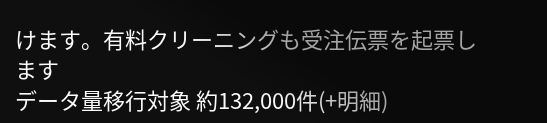けます。有料クリーニングも受注伝票を起票します
データ量移行対象 約132,000件(+明細)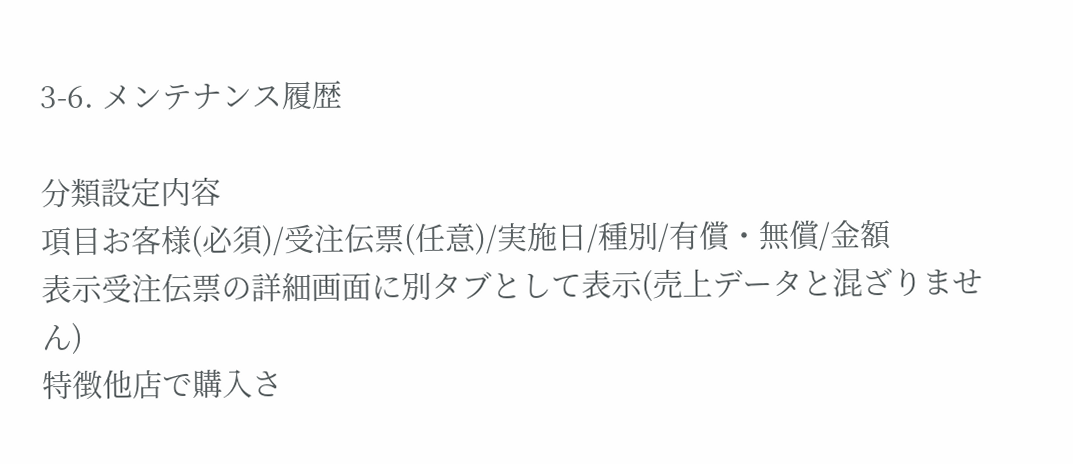3-6. メンテナンス履歴

分類設定内容
項目お客様(必須)/受注伝票(任意)/実施日/種別/有償・無償/金額
表示受注伝票の詳細画面に別タブとして表示(売上データと混ざりません)
特徴他店で購入さ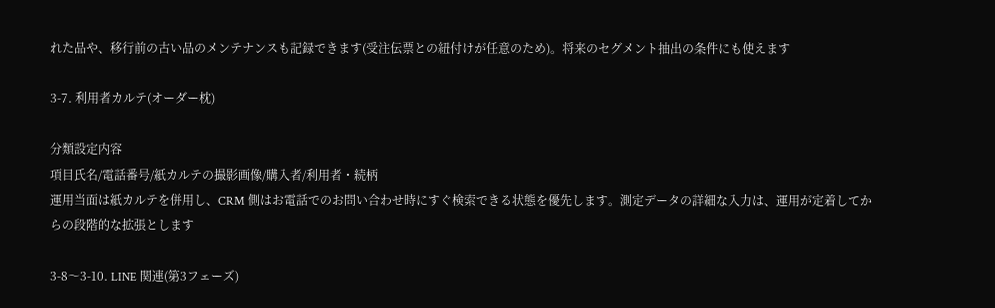れた品や、移行前の古い品のメンテナンスも記録できます(受注伝票との紐付けが任意のため)。将来のセグメント抽出の条件にも使えます

3-7. 利用者カルテ(オーダー枕)

分類設定内容
項目氏名/電話番号/紙カルテの撮影画像/購入者/利用者・続柄
運用当面は紙カルテを併用し、CRM 側はお電話でのお問い合わせ時にすぐ検索できる状態を優先します。測定データの詳細な入力は、運用が定着してからの段階的な拡張とします

3-8〜3-10. LINE 関連(第3フェーズ)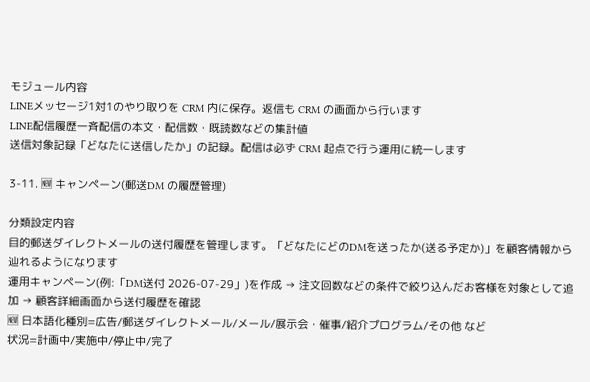モジュール内容
LINEメッセージ1対1のやり取りを CRM 内に保存。返信も CRM の画面から行います
LINE配信履歴一斉配信の本文・配信数・既読数などの集計値
送信対象記録「どなたに送信したか」の記録。配信は必ず CRM 起点で行う運用に統一します

3-11. 🆕 キャンペーン(郵送DM の履歴管理)

分類設定内容
目的郵送ダイレクトメールの送付履歴を管理します。「どなたにどのDMを送ったか(送る予定か)」を顧客情報から辿れるようになります
運用キャンペーン(例:「DM送付 2026-07-29」)を作成 → 注文回数などの条件で絞り込んだお客様を対象として追加 → 顧客詳細画面から送付履歴を確認
🆕 日本語化種別=広告/郵送ダイレクトメール/メール/展示会・催事/紹介プログラム/その他 など
状況=計画中/実施中/停止中/完了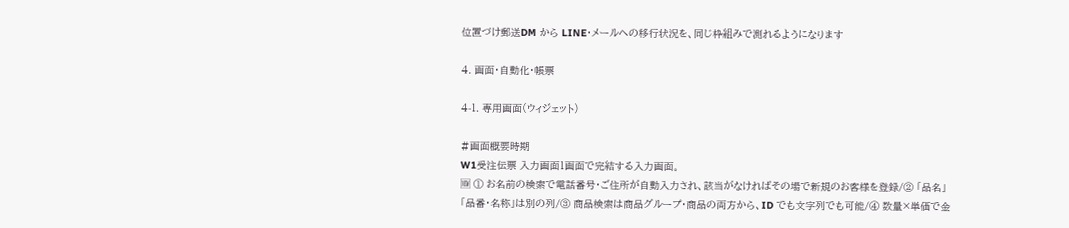位置づけ郵送DM から LINE・メールへの移行状況を、同じ枠組みで測れるようになります

4. 画面・自動化・帳票

4-1. 専用画面(ウィジェット)

#画面概要時期
W1受注伝票 入力画面1画面で完結する入力画面。
🆕 ① お名前の検索で電話番号・ご住所が自動入力され、該当がなければその場で新規のお客様を登録/② 「品名」「品番・名称」は別の列/③ 商品検索は商品グループ・商品の両方から、ID でも文字列でも可能/④ 数量×単価で金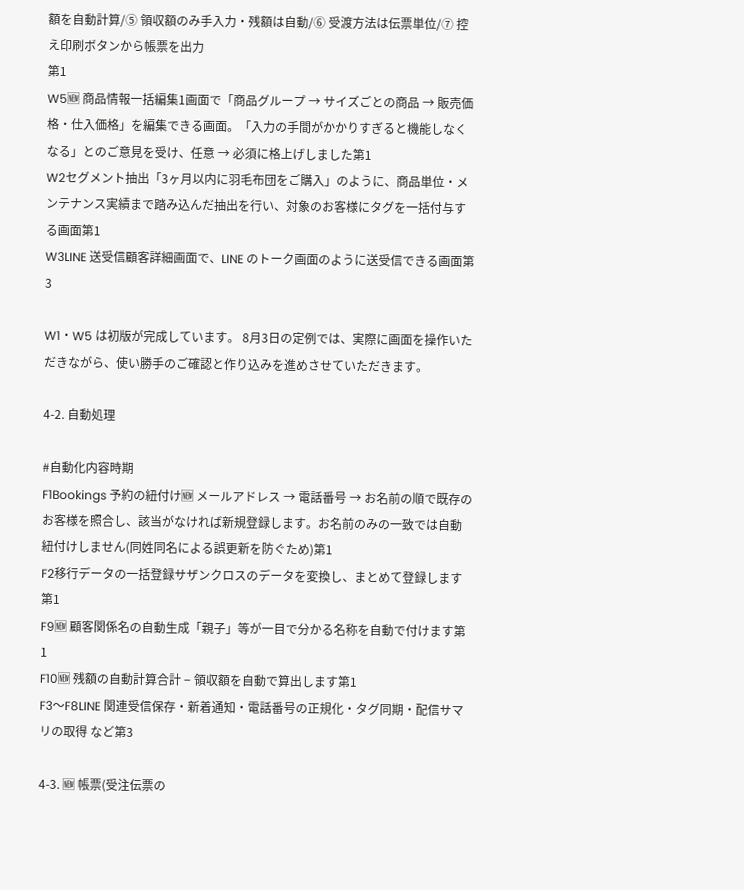額を自動計算/⑤ 領収額のみ手入力・残額は自動/⑥ 受渡方法は伝票単位/⑦ 控え印刷ボタンから帳票を出力
第1
W5🆕 商品情報一括編集1画面で「商品グループ → サイズごとの商品 → 販売価格・仕入価格」を編集できる画面。「入力の手間がかかりすぎると機能しなくなる」とのご意見を受け、任意 → 必須に格上げしました第1
W2セグメント抽出「3ヶ月以内に羽毛布団をご購入」のように、商品単位・メンテナンス実績まで踏み込んだ抽出を行い、対象のお客様にタグを一括付与する画面第1
W3LINE 送受信顧客詳細画面で、LINE のトーク画面のように送受信できる画面第3

W1・W5 は初版が完成しています。 8月3日の定例では、実際に画面を操作いただきながら、使い勝手のご確認と作り込みを進めさせていただきます。

4-2. 自動処理

#自動化内容時期
F1Bookings 予約の紐付け🆕 メールアドレス → 電話番号 → お名前の順で既存のお客様を照合し、該当がなければ新規登録します。お名前のみの一致では自動紐付けしません(同姓同名による誤更新を防ぐため)第1
F2移行データの一括登録サザンクロスのデータを変換し、まとめて登録します第1
F9🆕 顧客関係名の自動生成「親子」等が一目で分かる名称を自動で付けます第1
F10🆕 残額の自動計算合計 − 領収額を自動で算出します第1
F3〜F8LINE 関連受信保存・新着通知・電話番号の正規化・タグ同期・配信サマリの取得 など第3

4-3. 🆕 帳票(受注伝票の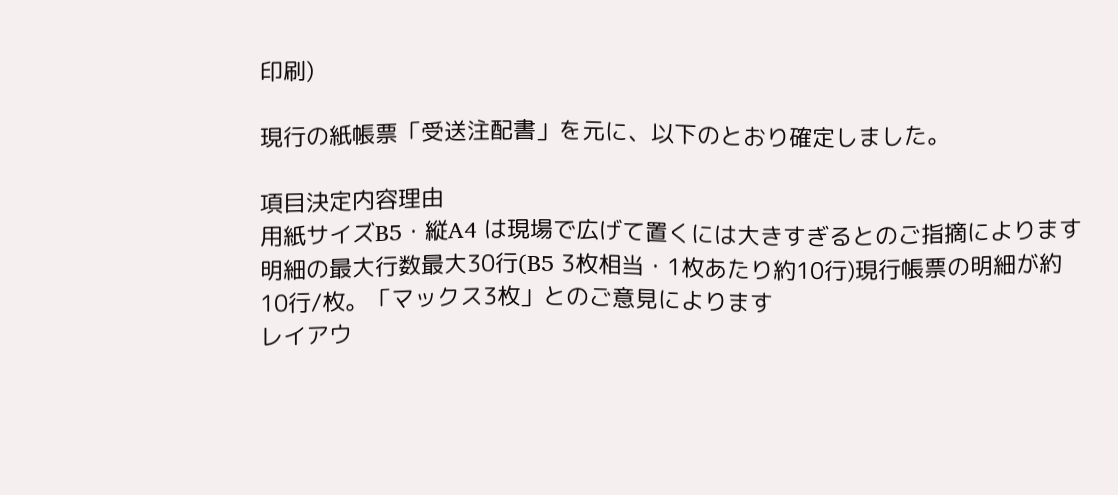印刷)

現行の紙帳票「受送注配書」を元に、以下のとおり確定しました。

項目決定内容理由
用紙サイズB5・縦A4 は現場で広げて置くには大きすぎるとのご指摘によります
明細の最大行数最大30行(B5 3枚相当・1枚あたり約10行)現行帳票の明細が約10行/枚。「マックス3枚」とのご意見によります
レイアウ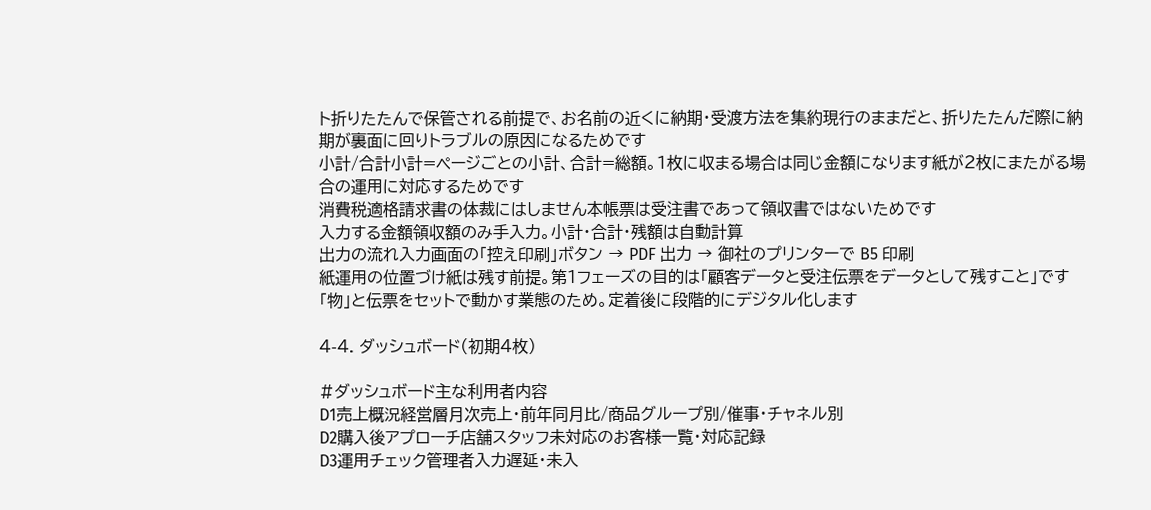ト折りたたんで保管される前提で、お名前の近くに納期・受渡方法を集約現行のままだと、折りたたんだ際に納期が裏面に回りトラブルの原因になるためです
小計/合計小計=ページごとの小計、合計=総額。1枚に収まる場合は同じ金額になります紙が2枚にまたがる場合の運用に対応するためです
消費税適格請求書の体裁にはしません本帳票は受注書であって領収書ではないためです
入力する金額領収額のみ手入力。小計・合計・残額は自動計算
出力の流れ入力画面の「控え印刷」ボタン → PDF 出力 → 御社のプリンターで B5 印刷
紙運用の位置づけ紙は残す前提。第1フェーズの目的は「顧客データと受注伝票をデータとして残すこと」です「物」と伝票をセットで動かす業態のため。定着後に段階的にデジタル化します

4-4. ダッシュボード(初期4枚)

#ダッシュボード主な利用者内容
D1売上概況経営層月次売上・前年同月比/商品グループ別/催事・チャネル別
D2購入後アプローチ店舗スタッフ未対応のお客様一覧・対応記録
D3運用チェック管理者入力遅延・未入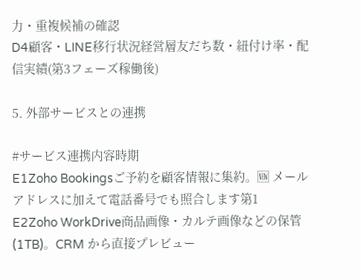力・重複候補の確認
D4顧客・LINE移行状況経営層友だち数・紐付け率・配信実績(第3フェーズ稼働後)

5. 外部サービスとの連携

#サービス連携内容時期
E1Zoho Bookingsご予約を顧客情報に集約。🆕 メールアドレスに加えて電話番号でも照合します第1
E2Zoho WorkDrive商品画像・カルテ画像などの保管(1TB)。CRM から直接プレビュー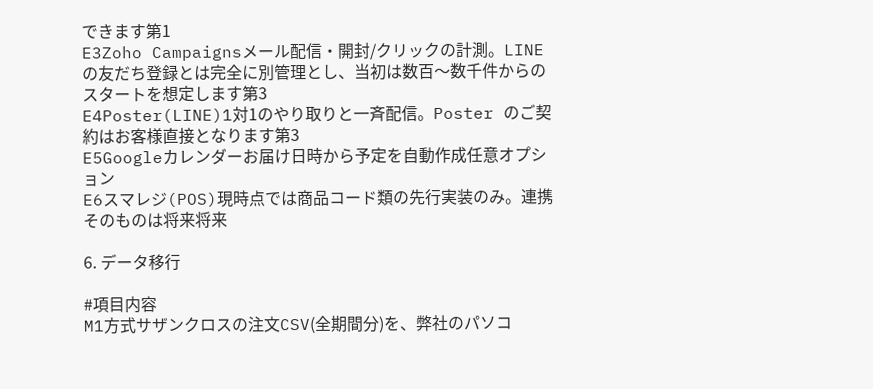できます第1
E3Zoho Campaignsメール配信・開封/クリックの計測。LINE の友だち登録とは完全に別管理とし、当初は数百〜数千件からのスタートを想定します第3
E4Poster(LINE)1対1のやり取りと一斉配信。Poster のご契約はお客様直接となります第3
E5Googleカレンダーお届け日時から予定を自動作成任意オプション
E6スマレジ(POS)現時点では商品コード類の先行実装のみ。連携そのものは将来将来

6. データ移行

#項目内容
M1方式サザンクロスの注文CSV(全期間分)を、弊社のパソコ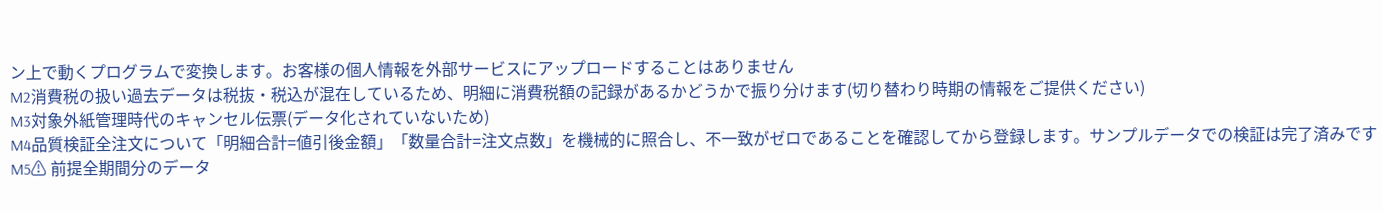ン上で動くプログラムで変換します。お客様の個人情報を外部サービスにアップロードすることはありません
M2消費税の扱い過去データは税抜・税込が混在しているため、明細に消費税額の記録があるかどうかで振り分けます(切り替わり時期の情報をご提供ください)
M3対象外紙管理時代のキャンセル伝票(データ化されていないため)
M4品質検証全注文について「明細合計=値引後金額」「数量合計=注文点数」を機械的に照合し、不一致がゼロであることを確認してから登録します。サンプルデータでの検証は完了済みです
M5⚠ 前提全期間分のデータ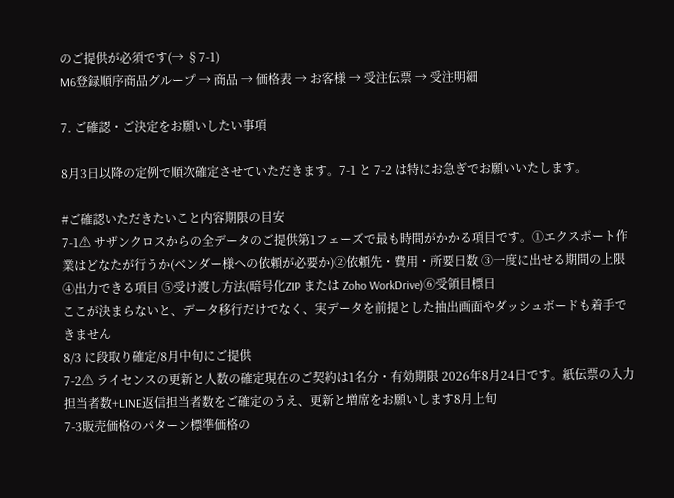のご提供が必須です(→ §7-1)
M6登録順序商品グループ → 商品 → 価格表 → お客様 → 受注伝票 → 受注明細

7. ご確認・ご決定をお願いしたい事項

8月3日以降の定例で順次確定させていただきます。7-1 と 7-2 は特にお急ぎでお願いいたします。

#ご確認いただきたいこと内容期限の目安
7-1⚠ サザンクロスからの全データのご提供第1フェーズで最も時間がかかる項目です。①エクスポート作業はどなたが行うか(ベンダー様への依頼が必要か)②依頼先・費用・所要日数 ③一度に出せる期間の上限 ④出力できる項目 ⑤受け渡し方法(暗号化ZIP または Zoho WorkDrive)⑥受領目標日
ここが決まらないと、データ移行だけでなく、実データを前提とした抽出画面やダッシュボードも着手できません
8/3 に段取り確定/8月中旬にご提供
7-2⚠ ライセンスの更新と人数の確定現在のご契約は1名分・有効期限 2026年8月24日です。紙伝票の入力担当者数+LINE返信担当者数をご確定のうえ、更新と増席をお願いします8月上旬
7-3販売価格のパターン標準価格の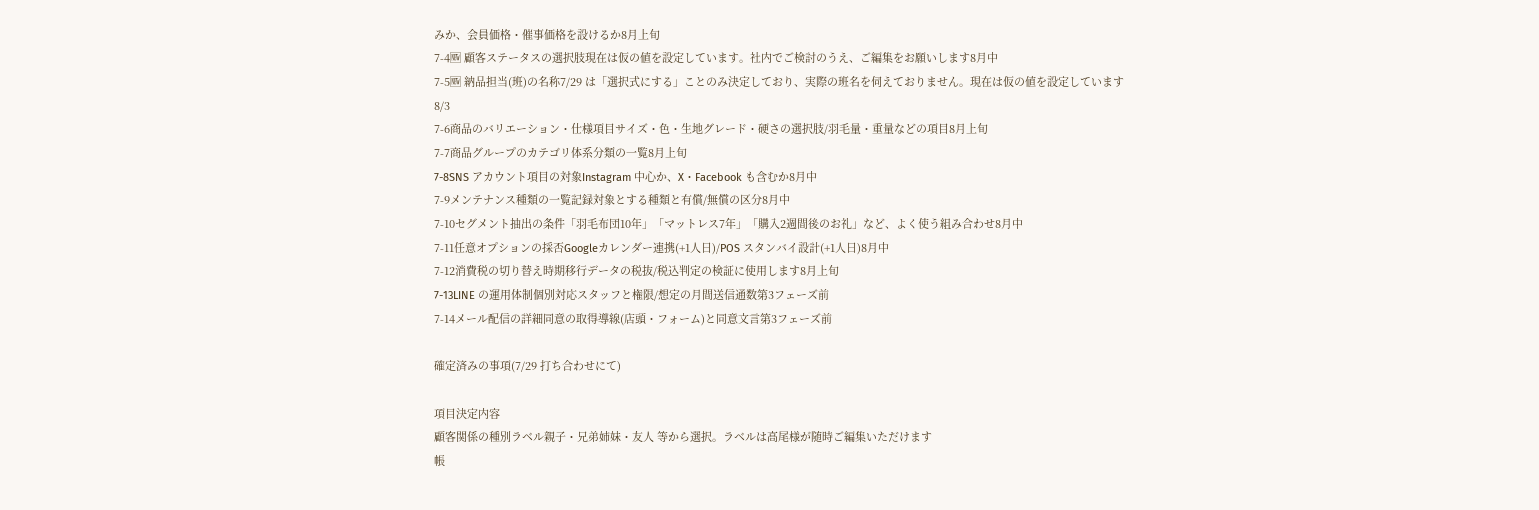みか、会員価格・催事価格を設けるか8月上旬
7-4🆕 顧客ステータスの選択肢現在は仮の値を設定しています。社内でご検討のうえ、ご編集をお願いします8月中
7-5🆕 納品担当(班)の名称7/29 は「選択式にする」ことのみ決定しており、実際の班名を伺えておりません。現在は仮の値を設定しています8/3
7-6商品のバリエーション・仕様項目サイズ・色・生地グレード・硬さの選択肢/羽毛量・重量などの項目8月上旬
7-7商品グループのカテゴリ体系分類の一覧8月上旬
7-8SNS アカウント項目の対象Instagram 中心か、X・Facebook も含むか8月中
7-9メンテナンス種類の一覧記録対象とする種類と有償/無償の区分8月中
7-10セグメント抽出の条件「羽毛布団10年」「マットレス7年」「購入2週間後のお礼」など、よく使う組み合わせ8月中
7-11任意オプションの採否Googleカレンダー連携(+1人日)/POS スタンバイ設計(+1人日)8月中
7-12消費税の切り替え時期移行データの税抜/税込判定の検証に使用します8月上旬
7-13LINE の運用体制個別対応スタッフと権限/想定の月間送信通数第3フェーズ前
7-14メール配信の詳細同意の取得導線(店頭・フォーム)と同意文言第3フェーズ前

確定済みの事項(7/29 打ち合わせにて)

項目決定内容
顧客関係の種別ラベル親子・兄弟姉妹・友人 等から選択。ラベルは高尾様が随時ご編集いただけます
帳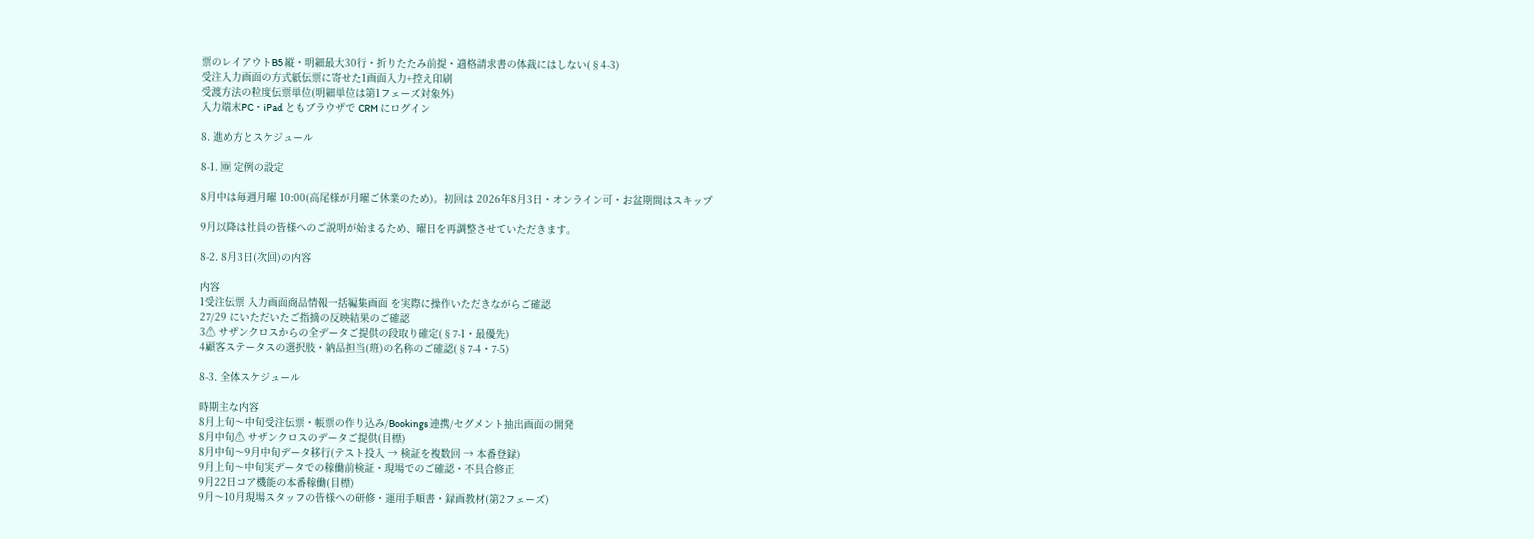票のレイアウトB5 縦・明細最大30行・折りたたみ前提・適格請求書の体裁にはしない(§4-3)
受注入力画面の方式紙伝票に寄せた1画面入力+控え印刷
受渡方法の粒度伝票単位(明細単位は第1フェーズ対象外)
入力端末PC・iPad ともブラウザで CRM にログイン

8. 進め方とスケジュール

8-1. 🆕 定例の設定

8月中は毎週月曜 10:00(高尾様が月曜ご休業のため)。初回は 2026年8月3日・オンライン可・お盆期間はスキップ

9月以降は社員の皆様へのご説明が始まるため、曜日を再調整させていただきます。

8-2. 8月3日(次回)の内容

内容
1受注伝票 入力画面商品情報一括編集画面 を実際に操作いただきながらご確認
27/29 にいただいたご指摘の反映結果のご確認
3⚠ サザンクロスからの全データご提供の段取り確定(§7-1・最優先)
4顧客ステータスの選択肢・納品担当(班)の名称のご確認(§7-4・7-5)

8-3. 全体スケジュール

時期主な内容
8月上旬〜中旬受注伝票・帳票の作り込み/Bookings 連携/セグメント抽出画面の開発
8月中旬⚠ サザンクロスのデータご提供(目標)
8月中旬〜9月中旬データ移行(テスト投入 → 検証を複数回 → 本番登録)
9月上旬〜中旬実データでの稼働前検証・現場でのご確認・不具合修正
9月22日コア機能の本番稼働(目標)
9月〜10月現場スタッフの皆様への研修・運用手順書・録画教材(第2フェーズ)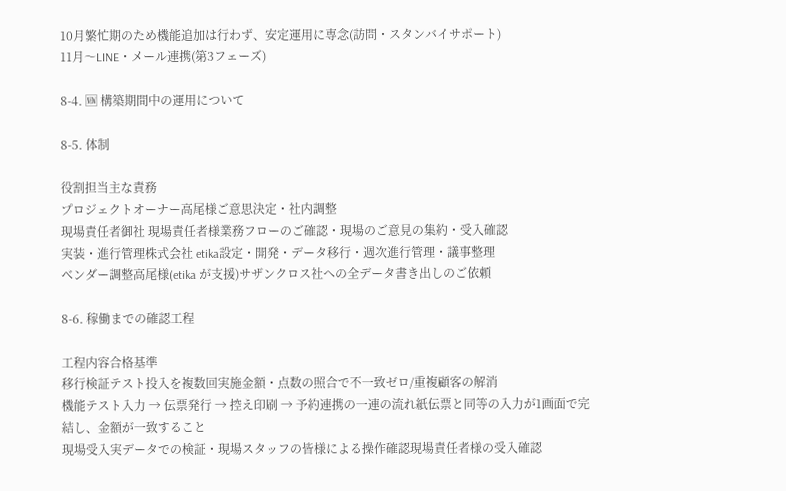10月繁忙期のため機能追加は行わず、安定運用に専念(訪問・スタンバイサポート)
11月〜LINE・メール連携(第3フェーズ)

8-4. 🆕 構築期間中の運用について

8-5. 体制

役割担当主な責務
プロジェクトオーナー高尾様ご意思決定・社内調整
現場責任者御社 現場責任者様業務フローのご確認・現場のご意見の集約・受入確認
実装・進行管理株式会社 etika設定・開発・データ移行・週次進行管理・議事整理
ベンダー調整高尾様(etika が支援)サザンクロス社への全データ書き出しのご依頼

8-6. 稼働までの確認工程

工程内容合格基準
移行検証テスト投入を複数回実施金額・点数の照合で不一致ゼロ/重複顧客の解消
機能テスト入力 → 伝票発行 → 控え印刷 → 予約連携の一連の流れ紙伝票と同等の入力が1画面で完結し、金額が一致すること
現場受入実データでの検証・現場スタッフの皆様による操作確認現場責任者様の受入確認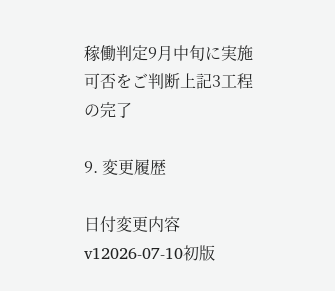稼働判定9月中旬に実施可否をご判断上記3工程の完了

9. 変更履歴

日付変更内容
v12026-07-10初版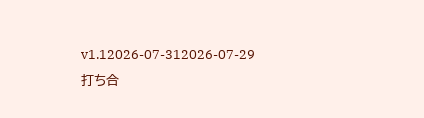v1.12026-07-312026-07-29 打ち合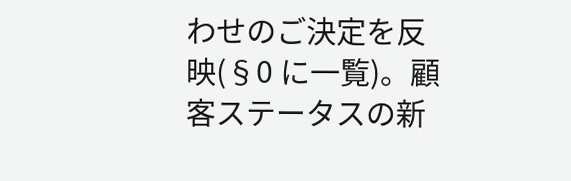わせのご決定を反映(§0 に一覧)。顧客ステータスの新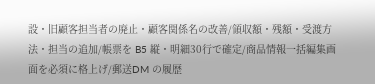設・旧顧客担当者の廃止・顧客関係名の改善/領収額・残額・受渡方法・担当の追加/帳票を B5 縦・明細30行で確定/商品情報一括編集画面を必須に格上げ/郵送DM の履歴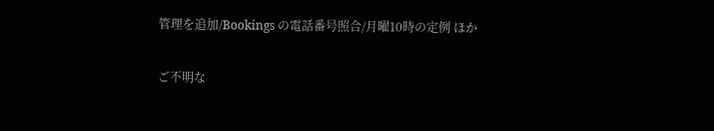管理を追加/Bookings の電話番号照合/月曜10時の定例 ほか

ご不明な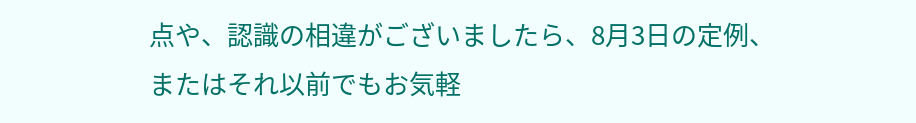点や、認識の相違がございましたら、8月3日の定例、またはそれ以前でもお気軽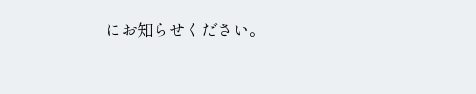にお知らせください。